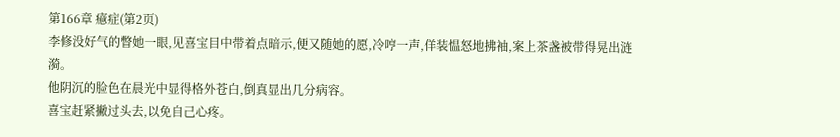第166章 癔症(第2页)
李修没好气的瞥她一眼,见喜宝目中带着点暗示,便又随她的愿,冷哼一声,佯装愠怒地拂袖,案上茶盏被带得晃出涟漪。
他阴沉的脸色在晨光中显得格外苍白,倒真显出几分病容。
喜宝赶紧撇过头去,以免自己心疼。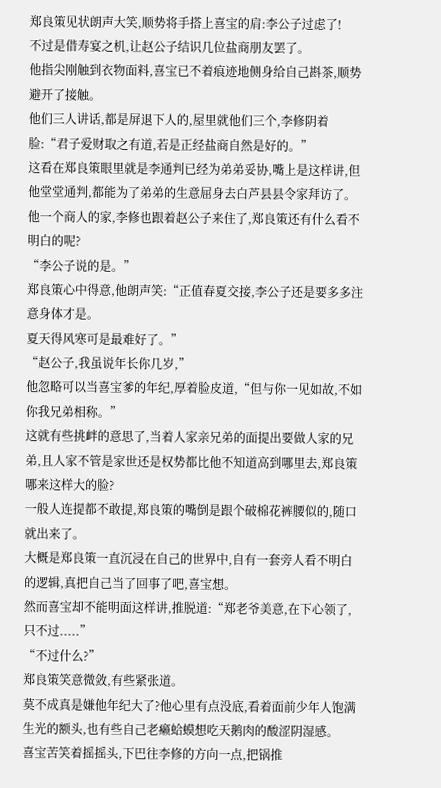郑良策见状朗声大笑,顺势将手搭上喜宝的肩:李公子过虑了!
不过是借寿宴之机,让赵公子结识几位盐商朋友罢了。
他指尖刚触到衣物面料,喜宝已不着痕迹地侧身给自己斟茶,顺势避开了接触。
他们三人讲话,都是屏退下人的,屋里就他们三个,李修阴着脸:“君子爱财取之有道,若是正经盐商自然是好的。”
这看在郑良策眼里就是李通判已经为弟弟妥协,嘴上是这样讲,但他堂堂通判,都能为了弟弟的生意屈身去白芦县县令家拜访了。
他一个商人的家,李修也跟着赵公子来住了,郑良策还有什么看不明白的呢?
“李公子说的是。”
郑良策心中得意,他朗声笑:“正值春夏交接,李公子还是要多多注意身体才是。
夏天得风寒可是最难好了。”
“赵公子,我虽说年长你几岁,”
他忽略可以当喜宝爹的年纪,厚着脸皮道,“但与你一见如故,不如你我兄弟相称。”
这就有些挑衅的意思了,当着人家亲兄弟的面提出要做人家的兄弟,且人家不管是家世还是权势都比他不知道高到哪里去,郑良策哪来这样大的脸?
一般人连提都不敢提,郑良策的嘴倒是跟个破棉花裤腰似的,随口就出来了。
大概是郑良策一直沉浸在自己的世界中,自有一套旁人看不明白的逻辑,真把自己当了回事了吧,喜宝想。
然而喜宝却不能明面这样讲,推脱道:“郑老爷美意,在下心领了,只不过.....”
“不过什么?”
郑良策笑意微敛,有些紧张道。
莫不成真是嫌他年纪大了?他心里有点没底,看着面前少年人饱满生光的额头,也有些自己老癞蛤蟆想吃天鹅肉的酸涩阴湿感。
喜宝苦笑着摇摇头,下巴往李修的方向一点,把锅推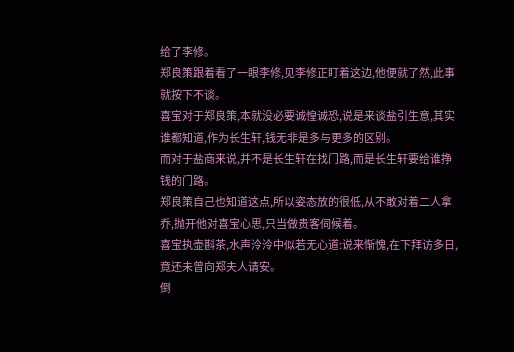给了李修。
郑良策跟着看了一眼李修,见李修正盯着这边,他便就了然,此事就按下不谈。
喜宝对于郑良策,本就没必要诚惶诚恐,说是来谈盐引生意,其实谁都知道,作为长生轩,钱无非是多与更多的区别。
而对于盐商来说,并不是长生轩在找门路,而是长生轩要给谁挣钱的门路。
郑良策自己也知道这点,所以姿态放的很低,从不敢对着二人拿乔,抛开他对喜宝心思,只当做贵客伺候着。
喜宝执壶斟茶,水声泠泠中似若无心道:说来惭愧,在下拜访多日,竟还未曾向郑夫人请安。
倒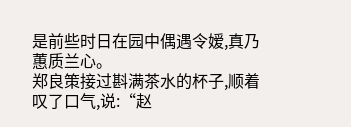是前些时日在园中偶遇令嫒,真乃蕙质兰心。
郑良策接过斟满茶水的杯子,顺着叹了口气,说:“赵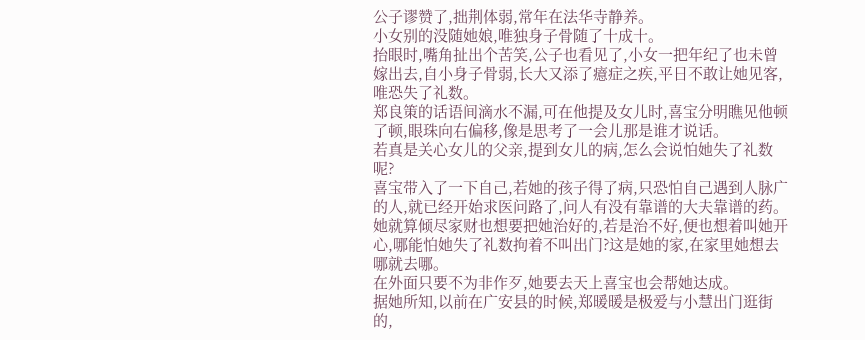公子谬赞了,拙荆体弱,常年在法华寺静养。
小女别的没随她娘,唯独身子骨随了十成十。
抬眼时,嘴角扯出个苦笑,公子也看见了,小女一把年纪了也未曾嫁出去,自小身子骨弱,长大又添了癔症之疾,平日不敢让她见客,唯恐失了礼数。
郑良策的话语间滴水不漏,可在他提及女儿时,喜宝分明瞧见他顿了顿,眼珠向右偏移,像是思考了一会儿那是谁才说话。
若真是关心女儿的父亲,提到女儿的病,怎么会说怕她失了礼数呢?
喜宝带入了一下自己,若她的孩子得了病,只恐怕自己遇到人脉广的人,就已经开始求医问路了,问人有没有靠谱的大夫靠谱的药。
她就算倾尽家财也想要把她治好的,若是治不好,便也想着叫她开心,哪能怕她失了礼数拘着不叫出门?这是她的家,在家里她想去哪就去哪。
在外面只要不为非作歹,她要去天上喜宝也会帮她达成。
据她所知,以前在广安县的时候,郑暖暖是极爱与小慧出门逛街的,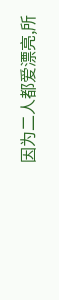因为二人都爱漂亮,所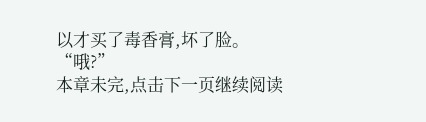以才买了毒香膏,坏了脸。
“哦?”
本章未完,点击下一页继续阅读